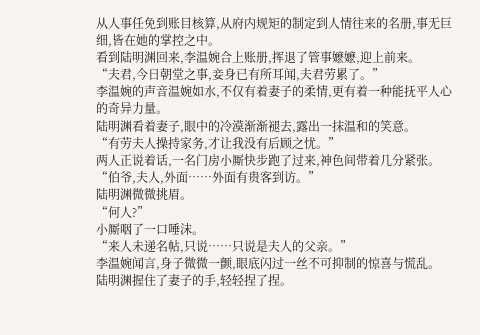从人事任免到账目核算,从府内规矩的制定到人情往来的名册,事无巨细,皆在她的掌控之中。
看到陆明渊回来,李温婉合上账册,挥退了管事嬷嬷,迎上前来。
“夫君,今日朝堂之事,妾身已有所耳闻,夫君劳累了。”
李温婉的声音温婉如水,不仅有着妻子的柔情,更有着一种能抚平人心的奇异力量。
陆明渊看着妻子,眼中的冷漠渐渐褪去,露出一抹温和的笑意。
“有劳夫人操持家务,才让我没有后顾之忧。”
两人正说着话,一名门房小厮快步跑了过来,神色间带着几分紧张。
“伯爷,夫人,外面……外面有贵客到访。”
陆明渊微微挑眉。
“何人?”
小厮咽了一口唾沫。
“来人未递名帖,只说……只说是夫人的父亲。”
李温婉闻言,身子微微一颤,眼底闪过一丝不可抑制的惊喜与慌乱。
陆明渊握住了妻子的手,轻轻捏了捏。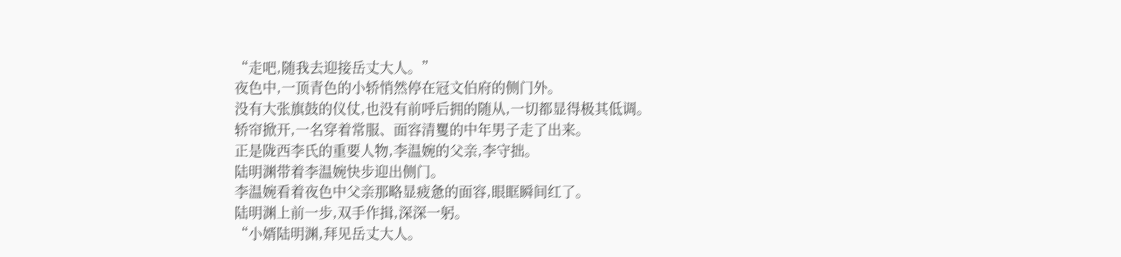“走吧,随我去迎接岳丈大人。”
夜色中,一顶青色的小轿悄然停在冠文伯府的侧门外。
没有大张旗鼓的仪仗,也没有前呼后拥的随从,一切都显得极其低调。
轿帘掀开,一名穿着常服、面容清矍的中年男子走了出来。
正是陇西李氏的重要人物,李温婉的父亲,李守拙。
陆明渊带着李温婉快步迎出侧门。
李温婉看着夜色中父亲那略显疲惫的面容,眼眶瞬间红了。
陆明渊上前一步,双手作揖,深深一躬。
“小婿陆明渊,拜见岳丈大人。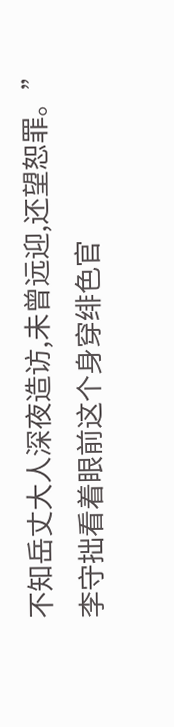不知岳丈大人深夜造访,未曾远迎,还望恕罪。”
李守拙看着眼前这个身穿绯色官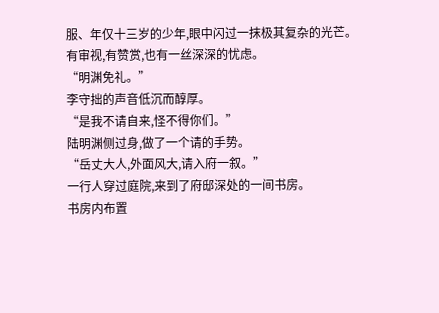服、年仅十三岁的少年,眼中闪过一抹极其复杂的光芒。
有审视,有赞赏,也有一丝深深的忧虑。
“明渊免礼。”
李守拙的声音低沉而醇厚。
“是我不请自来,怪不得你们。”
陆明渊侧过身,做了一个请的手势。
“岳丈大人,外面风大,请入府一叙。”
一行人穿过庭院,来到了府邸深处的一间书房。
书房内布置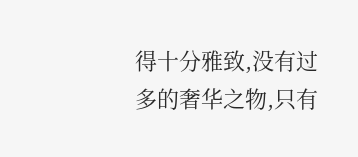得十分雅致,没有过多的奢华之物,只有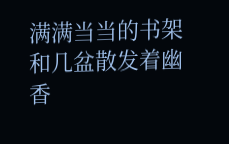满满当当的书架和几盆散发着幽香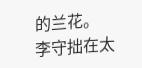的兰花。
李守拙在太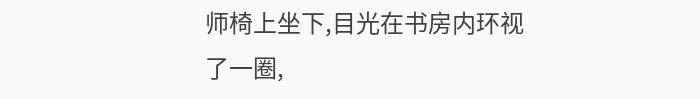师椅上坐下,目光在书房内环视了一圈,